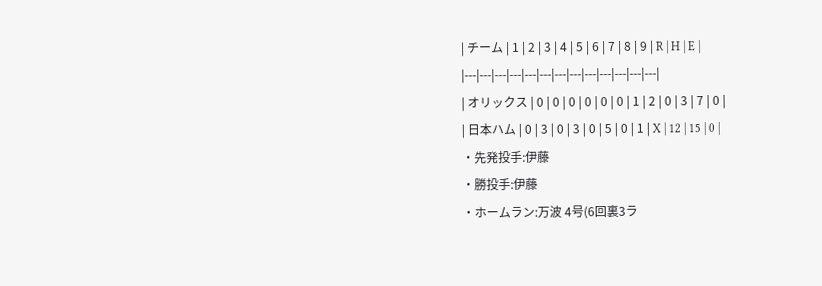| チーム | 1 | 2 | 3 | 4 | 5 | 6 | 7 | 8 | 9 | R | H | E |
|---|---|---|---|---|---|---|---|---|---|---|---|---|
| オリックス | 0 | 0 | 0 | 0 | 0 | 0 | 1 | 2 | 0 | 3 | 7 | 0 |
| 日本ハム | 0 | 3 | 0 | 3 | 0 | 5 | 0 | 1 | X | 12 | 15 | 0 |
・先発投手:伊藤
・勝投手:伊藤
・ホームラン:万波 4号(6回裏3ラ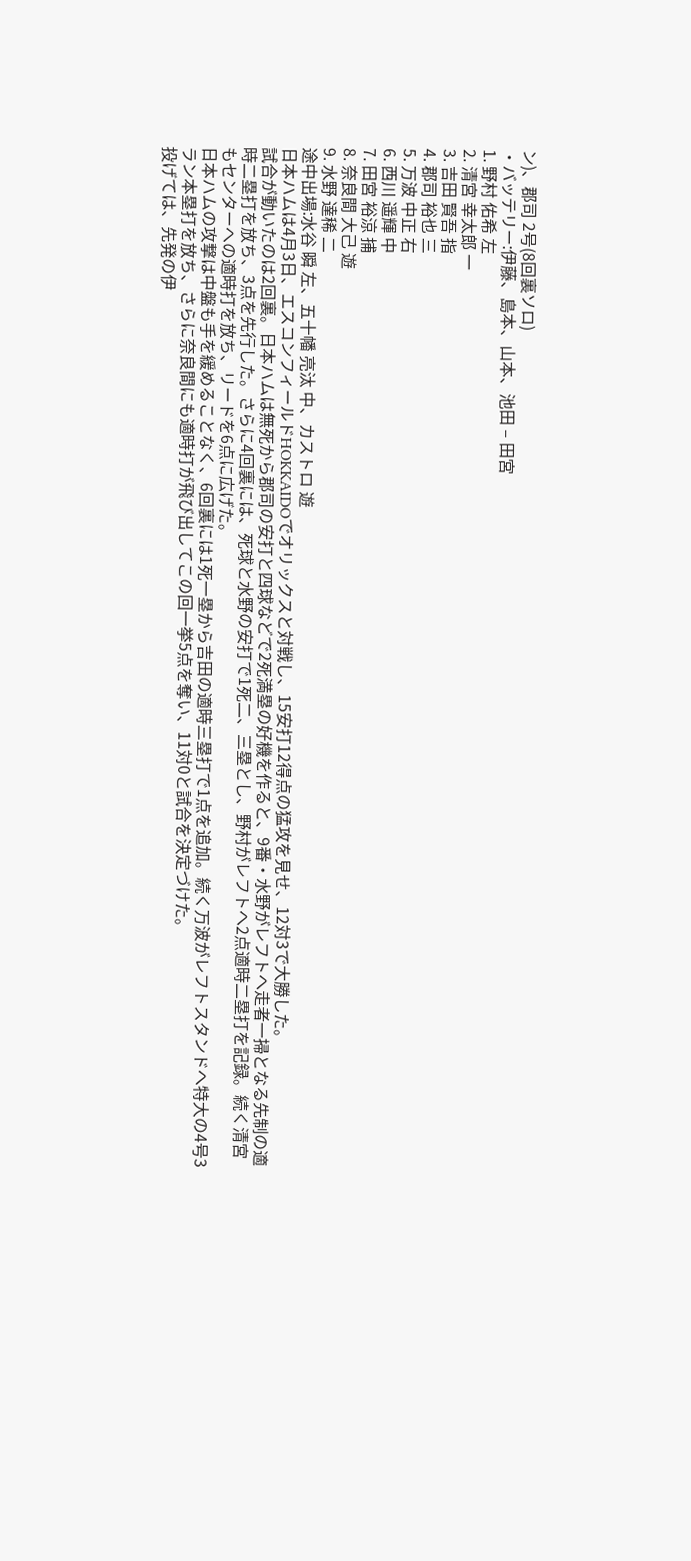ン)、郡司 2号(8回裏ソロ)
・バッテリー:伊藤、島本、山本、池田 – 田宮
1. 野村 佑希 左
2. 清宮 幸太郎 一
3. 吉田 賢吾 指
4. 郡司 裕也 三
5. 万波 中正 右
6. 西川 遥輝 中
7. 田宮 裕涼 捕
8. 奈良間 大己 遊
9. 水野 達稀 二
途中出場:水谷 瞬 左、五十幡 亮汰 中、カストロ 遊
日本ハムは4月3日、エスコンフィールドHOKKAIDOでオリックスと対戦し、15安打12得点の猛攻を見せ、12対3で大勝した。
試合が動いたのは2回裏。日本ハムは無死から郡司の安打と四球などで2死満塁の好機を作ると、9番・水野がレフトへ走者一掃となる先制の適時二塁打を放ち、3点を先行した。さらに4回裏には、死球と水野の安打で1死二、三塁とし、野村がレフトへ2点適時二塁打を記録。続く清宮もセンターへの適時打を放ち、リードを6点に広げた。
日本ハムの攻撃は中盤も手を緩めることなく、6回裏には1死一塁から吉田の適時三塁打で1点を追加。続く万波がレフトスタンドへ特大の4号3ラン本塁打を放ち、さらに奈良間にも適時打が飛び出してこの回一挙5点を奪い、11対0と試合を決定づけた。
投げては、先発の伊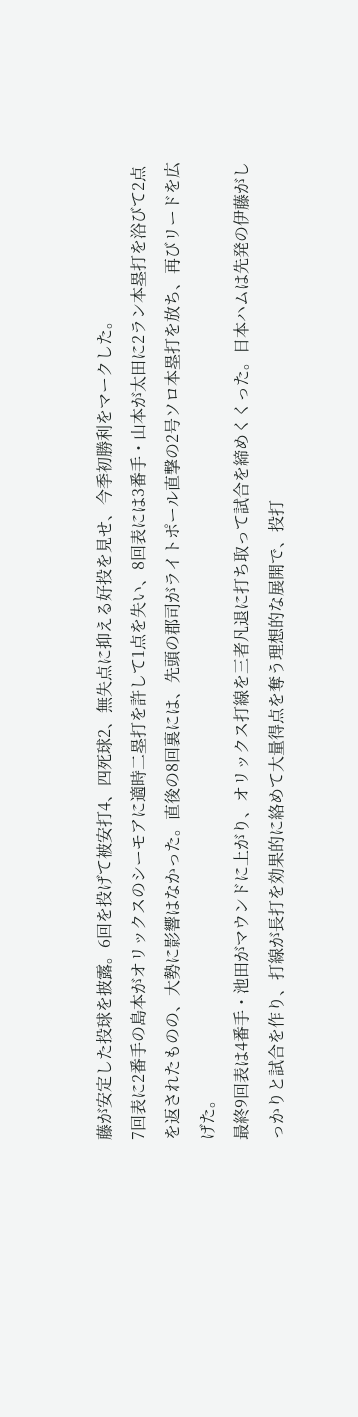藤が安定した投球を披露。6回を投げて被安打4、四死球2、無失点に抑える好投を見せ、今季初勝利をマークした。
7回表に2番手の島本がオリックスのシーモアに適時二塁打を許して1点を失い、8回表には3番手・山本が太田に2ラン本塁打を浴びて2点を返されたものの、大勢に影響はなかった。直後の8回裏には、先頭の郡司がライトポール直撃の2号ソロ本塁打を放ち、再びリードを広げた。
最終9回表は4番手・池田がマウンドに上がり、オリックス打線を三者凡退に打ち取って試合を締めくくった。日本ハムは先発の伊藤がしっかりと試合を作り、打線が長打を効果的に絡めて大量得点を奪う理想的な展開で、投打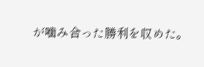が噛み合った勝利を収めた。